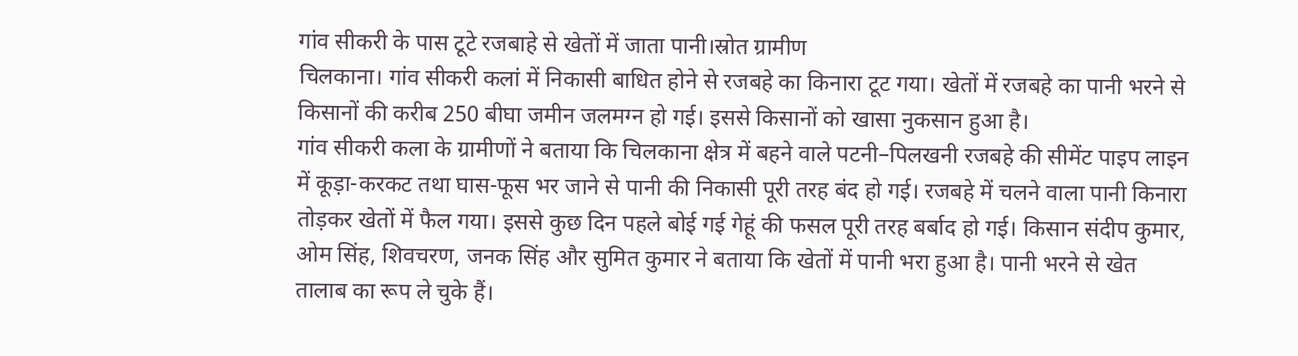गांव सीकरी के पास टूटे रजबाहे से खेतों में जाता पानी।स्रोत ग्रामीण
चिलकाना। गांव सीकरी कलां में निकासी बाधित होने से रजबहे का किनारा टूट गया। खेतों में रजबहे का पानी भरने से किसानों की करीब 250 बीघा जमीन जलमग्न हो गई। इससे किसानों को खासा नुकसान हुआ है।
गांव सीकरी कला के ग्रामीणों ने बताया कि चिलकाना क्षेत्र में बहने वाले पटनी–पिलखनी रजबहे की सीमेंट पाइप लाइन में कूड़ा-करकट तथा घास-फूस भर जाने से पानी की निकासी पूरी तरह बंद हो गई। रजबहे में चलने वाला पानी किनारा तोड़कर खेतों में फैल गया। इससे कुछ दिन पहले बोई गई गेहूं की फसल पूरी तरह बर्बाद हो गई। किसान संदीप कुमार, ओम सिंह, शिवचरण, जनक सिंह और सुमित कुमार ने बताया कि खेतों में पानी भरा हुआ है। पानी भरने से खेत तालाब का रूप ले चुके हैं।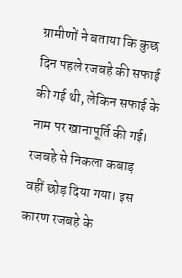ग्रामीणों ने बताया कि कुछ दिन पहले रजबहे की सफाई की गई थी, लेकिन सफाई के नाम पर खानापूर्ति की गई। रजबहे से निकला कबाड़ वहीं छोड़ दिया गया। इस कारण रजबहे के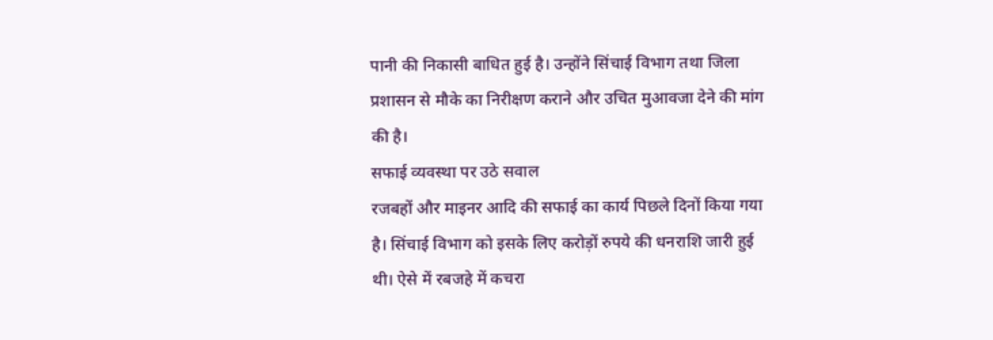पानी की निकासी बाधित हुई है। उन्होंने सिंचाई विभाग तथा जिला प्रशासन से मौके का निरीक्षण कराने और उचित मुआवजा देने की मांग की है।
सफाई व्यवस्था पर उठे सवाल
रजबहों और माइनर आदि की सफाई का कार्य पिछले दिनों किया गया है। सिंचाई विभाग को इसके लिए करोड़ों रुपये की धनराशि जारी हुई थी। ऐसे में रबजहे में कचरा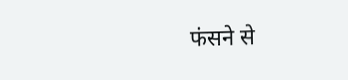फंसने से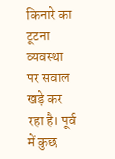किनारे का टूटना व्यवस्था पर सवाल खड़े कर रहा है। पूर्व में कुछ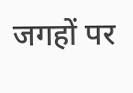जगहों पर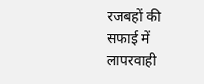रजबहों की सफाई में लापरवाही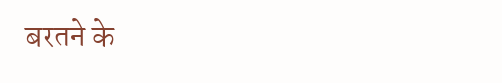बरतने के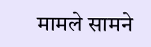मामले सामने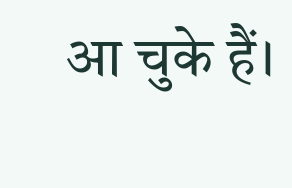आ चुके हैं।